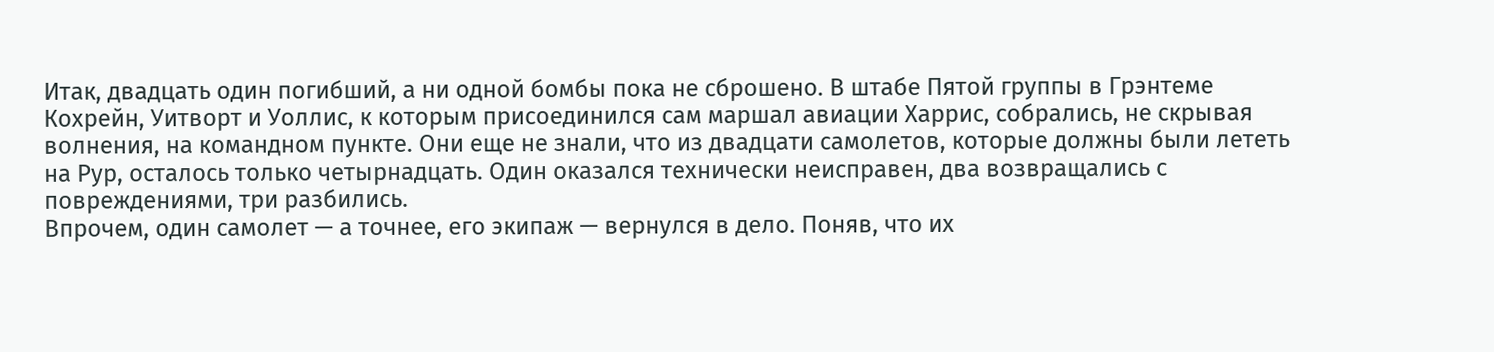Итак, двадцать один погибший, а ни одной бомбы пока не сброшено. В штабе Пятой группы в Грэнтеме Кохрейн, Уитворт и Уоллис, к которым присоединился сам маршал авиации Харрис, собрались, не скрывая волнения, на командном пункте. Они еще не знали, что из двадцати самолетов, которые должны были лететь на Рур, осталось только четырнадцать. Один оказался технически неисправен, два возвращались с повреждениями, три разбились.
Впрочем, один самолет — а точнее, его экипаж — вернулся в дело. Поняв, что их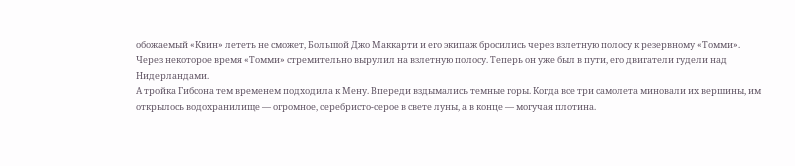обожаемый «Квин» лететь не сможет, Большой Джо Маккарти и его экипаж бросились через взлетную полосу к резервному «Томми». Через некоторое время «Томми» стремительно вырулил на взлетную полосу. Теперь он уже был в пути, его двигатели гудели над Нидерландами.
А тройка Гибсона тем временем подходила к Мену. Впереди вздымались темные горы. Когда все три самолета миновали их вершины, им открылось водохранилище — огромное, серебристо-серое в свете луны, а в конце — могучая плотина.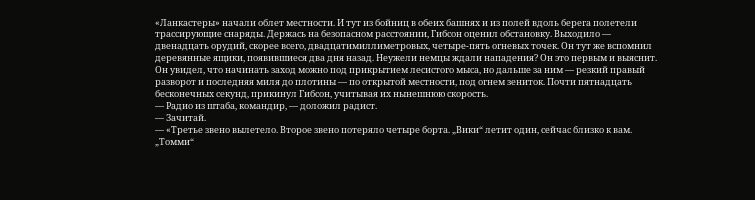«Ланкастеры» начали облет местности. И тут из бойниц в обеих башнях и из полей вдоль берега полетели трассирующие снаряды. Держась на безопасном расстоянии, Гибсон оценил обстановку. Выходило — двенадцать орудий, скорее всего, двадцатимиллиметровых, четыре-пять огневых точек. Он тут же вспомнил деревянные ящики, появившиеся два дня назад. Неужели немцы ждали нападения? Он это первым и выяснит. Он увидел, что начинать заход можно под прикрытием лесистого мыса, но дальше за ним — резкий правый разворот и последняя миля до плотины — по открытой местности, под огнем зениток. Почти пятнадцать бесконечных секунд, прикинул Гибсон, учитывая их нынешнюю скорость.
— Радио из штаба, командир, — доложил радист.
— Зачитай.
— «Третье звено вылетело. Второе звено потеряло четыре борта. „Вики“ летит один, сейчас близко к вам. „Томми“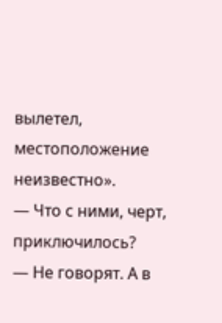вылетел, местоположение неизвестно».
— Что с ними, черт, приключилось?
— Не говорят. А в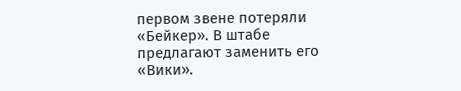первом звене потеряли «Бейкер». В штабе предлагают заменить его «Вики».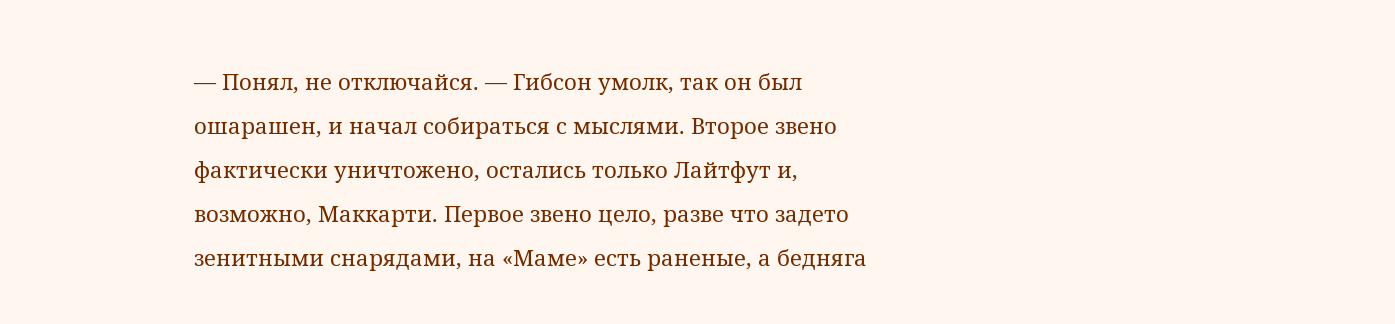— Понял, не отключайся. — Гибсон умолк, так он был ошарашен, и начал собираться с мыслями. Второе звено фактически уничтожено, остались только Лайтфут и, возможно, Маккарти. Первое звено цело, разве что задето зенитными снарядами, на «Маме» есть раненые, а бедняга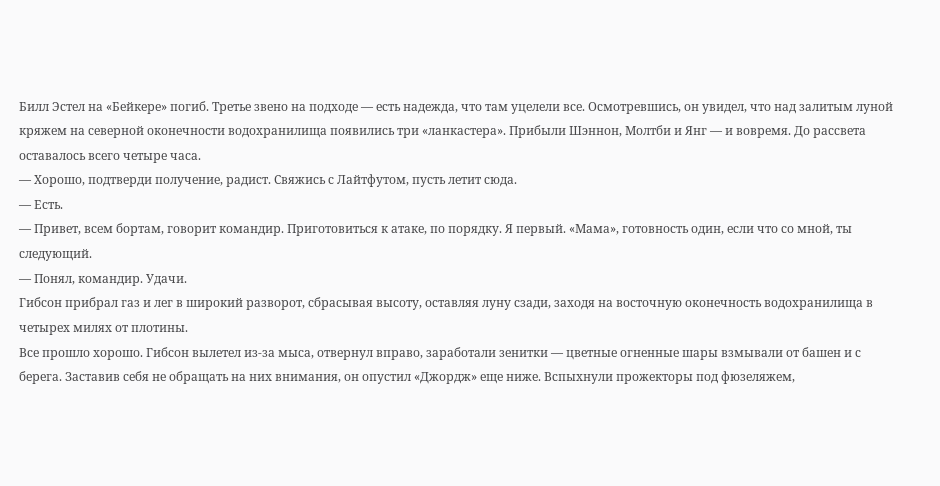Билл Эстел на «Бейкере» погиб. Третье звено на подходе — есть надежда, что там уцелели все. Осмотревшись, он увидел, что над залитым луной кряжем на северной оконечности водохранилища появились три «ланкастера». Прибыли Шэннон, Молтби и Янг — и вовремя. До рассвета оставалось всего четыре часа.
— Хорошо, подтверди получение, радист. Свяжись с Лайтфутом, пусть летит сюда.
— Есть.
— Привет, всем бортам, говорит командир. Приготовиться к атаке, по порядку. Я первый. «Мама», готовность один, если что со мной, ты следующий.
— Понял, командир. Удачи.
Гибсон прибрал газ и лег в широкий разворот, сбрасывая высоту, оставляя луну сзади, заходя на восточную оконечность водохранилища в четырех милях от плотины.
Все прошло хорошо. Гибсон вылетел из-за мыса, отвернул вправо, заработали зенитки — цветные огненные шары взмывали от башен и с берега. Заставив себя не обращать на них внимания, он опустил «Джордж» еще ниже. Вспыхнули прожекторы под фюзеляжем,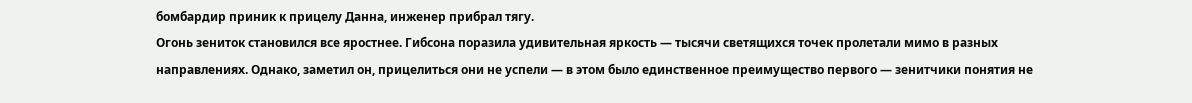бомбардир приник к прицелу Данна, инженер прибрал тягу.
Огонь зениток становился все яростнее. Гибсона поразила удивительная яркость — тысячи светящихся точек пролетали мимо в разных направлениях. Однако, заметил он, прицелиться они не успели — в этом было единственное преимущество первого — зенитчики понятия не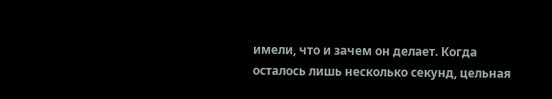имели, что и зачем он делает. Когда осталось лишь несколько секунд, цельная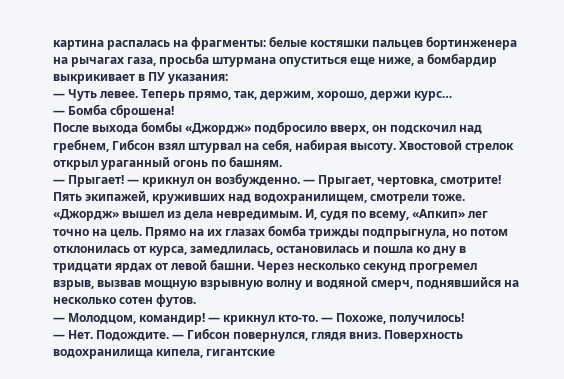картина распалась на фрагменты: белые костяшки пальцев бортинженера на рычагах газа, просьба штурмана опуститься еще ниже, а бомбардир выкрикивает в ПУ указания:
— Чуть левее. Теперь прямо, так, держим, хорошо, держи курс…
— Бомба сброшена!
После выхода бомбы «Джордж» подбросило вверх, он подскочил над гребнем, Гибсон взял штурвал на себя, набирая высоту. Хвостовой стрелок открыл ураганный огонь по башням.
— Прыгает! — крикнул он возбужденно. — Прыгает, чертовка, смотрите!
Пять экипажей, круживших над водохранилищем, смотрели тоже. «Джордж» вышел из дела невредимым. И, судя по всему, «Апкип» лег точно на цель. Прямо на их глазах бомба трижды подпрыгнула, но потом отклонилась от курса, замедлилась, остановилась и пошла ко дну в тридцати ярдах от левой башни. Через несколько секунд прогремел взрыв, вызвав мощную взрывную волну и водяной смерч, поднявшийся на несколько сотен футов.
— Молодцом, командир! — крикнул кто-то. — Похоже, получилось!
— Нет. Подождите. — Гибсон повернулся, глядя вниз. Поверхность водохранилища кипела, гигантские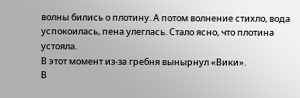волны бились о плотину. А потом волнение стихло, вода успокоилась, пена улеглась. Стало ясно, что плотина устояла.
В этот момент из-за гребня вынырнул «Вики».
В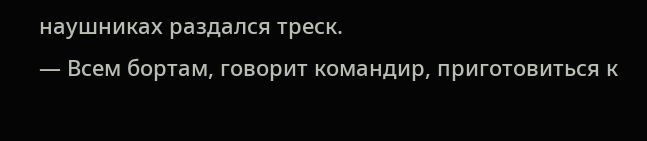наушниках раздался треск.
— Всем бортам, говорит командир, приготовиться к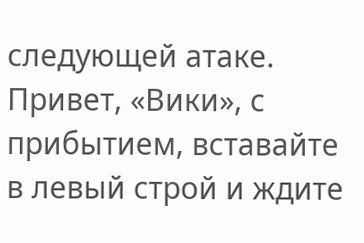следующей атаке. Привет, «Вики», с прибытием, вставайте в левый строй и ждите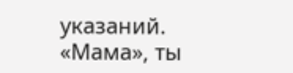указаний. «Мама», ты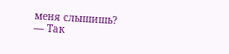меня слышишь?
— Так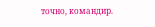точно, командир.